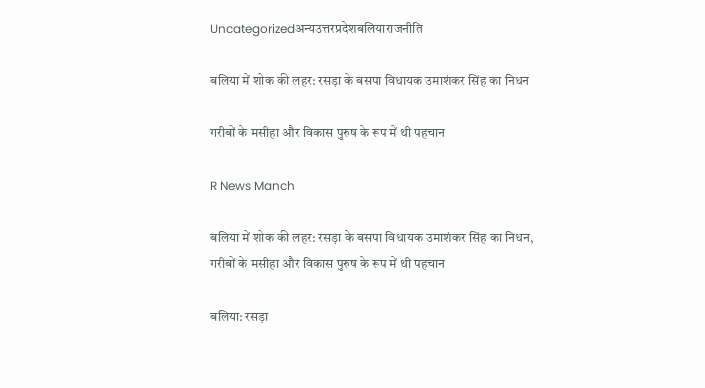Uncategorizedअन्यउत्तरप्रदेशबलियाराजनीति

बलिया में शोक की लहर: रसड़ा के बसपा विधायक उमाशंकर सिंह का निधन

गरीबों के मसीहा और विकास पुरुष के रूप में थी पहचान

R News Manch

बलिया में शोक की लहर: रसड़ा के बसपा विधायक उमाशंकर सिंह का निधन, गरीबों के मसीहा और विकास पुरुष के रूप में थी पहचान

बलिया: रसड़ा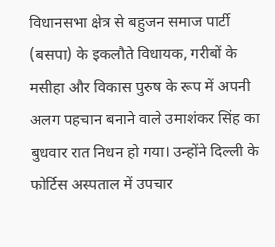विधानसभा क्षेत्र से बहुजन समाज पार्टी (बसपा) के इकलौते विधायक, गरीबों के मसीहा और विकास पुरुष के रूप में अपनी अलग पहचान बनाने वाले उमाशंकर सिंह का बुधवार रात निधन हो गया। उन्होंने दिल्ली के फोर्टिस अस्पताल में उपचार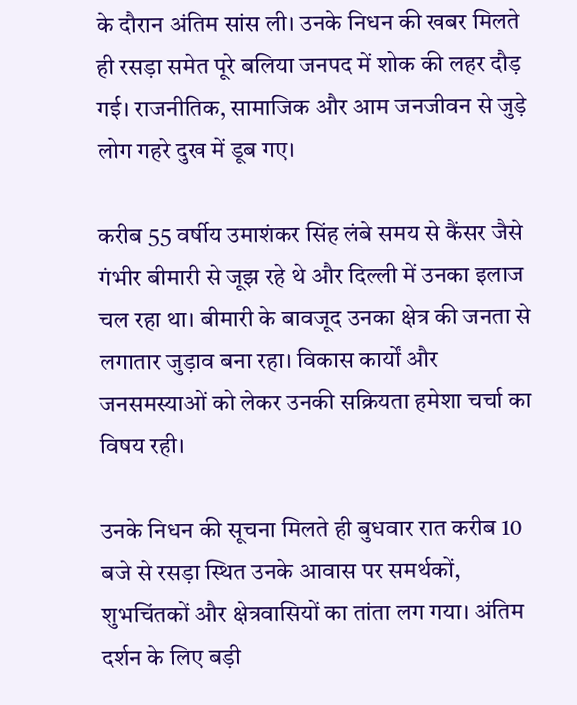के दौरान अंतिम सांस ली। उनके निधन की खबर मिलते ही रसड़ा समेत पूरे बलिया जनपद में शोक की लहर दौड़ गई। राजनीतिक, सामाजिक और आम जनजीवन से जुड़े लोग गहरे दुख में डूब गए।

करीब 55 वर्षीय उमाशंकर सिंह लंबे समय से कैंसर जैसे गंभीर बीमारी से जूझ रहे थे और दिल्ली में उनका इलाज चल रहा था। बीमारी के बावजूद उनका क्षेत्र की जनता से लगातार जुड़ाव बना रहा। विकास कार्यों और जनसमस्याओं को लेकर उनकी सक्रियता हमेशा चर्चा का विषय रही।

उनके निधन की सूचना मिलते ही बुधवार रात करीब 10 बजे से रसड़ा स्थित उनके आवास पर समर्थकों, शुभचिंतकों और क्षेत्रवासियों का तांता लग गया। अंतिम दर्शन के लिए बड़ी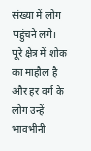संख्या में लोग पहुंचने लगे। पूरे क्षेत्र में शोक का माहौल है और हर वर्ग के लोग उन्हें भावभीनी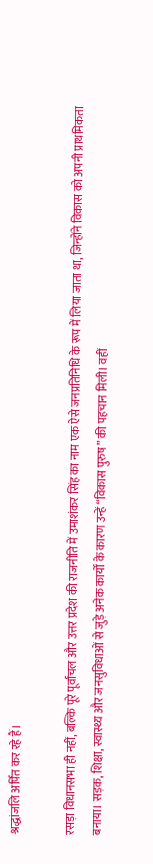श्रद्धांजलि अर्पित कर रहे हैं।

रसड़ा विधानसभा ही नहीं, बल्कि पूरे पूर्वांचल और उत्तर प्रदेश की राजनीति में उमाशंकर सिंह का नाम एक ऐसे जनप्रतिनिधि के रूप में लिया जाता था, जिन्होंने विकास को अपनी प्राथमिकता बनाया। सड़क, शिक्षा, स्वास्थ्य और जनसुविधाओं से जुड़े अनेक कार्यों के कारण उन्हें “विकास पुरुष” की पहचान मिली। वहीं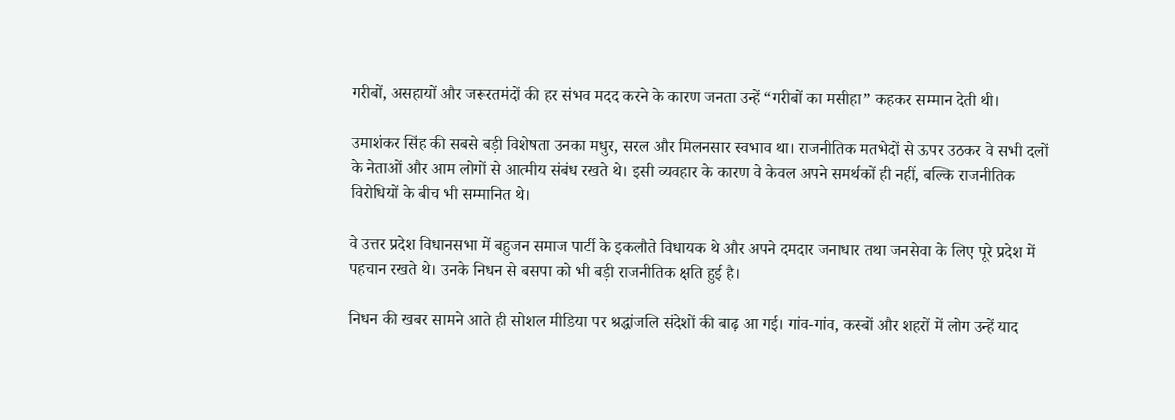गरीबों, असहायों और जरूरतमंदों की हर संभव मदद करने के कारण जनता उन्हें “गरीबों का मसीहा” कहकर सम्मान देती थी।

उमाशंकर सिंह की सबसे बड़ी विशेषता उनका मधुर, सरल और मिलनसार स्वभाव था। राजनीतिक मतभेदों से ऊपर उठकर वे सभी दलों के नेताओं और आम लोगों से आत्मीय संबंध रखते थे। इसी व्यवहार के कारण वे केवल अपने समर्थकों ही नहीं, बल्कि राजनीतिक विरोधियों के बीच भी सम्मानित थे।

वे उत्तर प्रदेश विधानसभा में बहुजन समाज पार्टी के इकलौते विधायक थे और अपने दमदार जनाधार तथा जनसेवा के लिए पूरे प्रदेश में पहचान रखते थे। उनके निधन से बसपा को भी बड़ी राजनीतिक क्षति हुई है।

निधन की खबर सामने आते ही सोशल मीडिया पर श्रद्धांजलि संदेशों की बाढ़ आ गई। गांव-गांव, कस्बों और शहरों में लोग उन्हें याद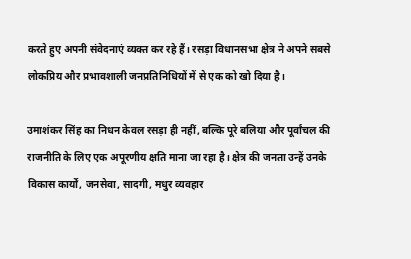करते हुए अपनी संवेदनाएं व्यक्त कर रहे हैं। रसड़ा विधानसभा क्षेत्र ने अपने सबसे लोकप्रिय और प्रभावशाली जनप्रतिनिधियों में से एक को खो दिया है।

उमाशंकर सिंह का निधन केवल रसड़ा ही नहीं, बल्कि पूरे बलिया और पूर्वांचल की राजनीति के लिए एक अपूरणीय क्षति माना जा रहा है। क्षेत्र की जनता उन्हें उनके विकास कार्यों, जनसेवा, सादगी, मधुर व्यवहार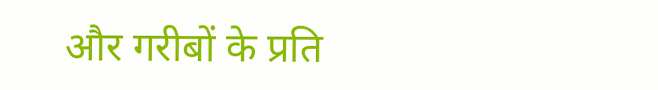और गरीबों के प्रति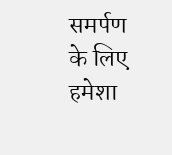समर्पण के लिए हमेशा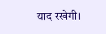याद रखेगी।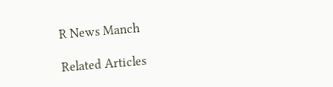R News Manch

Related Articles